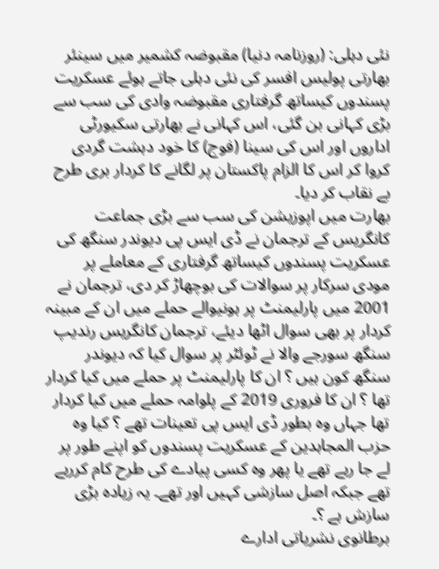نئی دہلی: (روزنامہ دنیا) مقبوضہ کشمیر میں سینئر بھارتی پولیس افسر کی نئی دہلی جاتے ہوئے عسکریت پسندوں کیساتھ گرفتاری مقبوضہ وادی کی سب سے بڑی کہانی بن گئی، اس کہانی نے بھارتی سکیورٹی اداروں اور اس کی سینا (فوج) کا خود دہشت گردی کروا کر اس کا الزام پاکستان پر لگانے کا کردار بری طرح بے نقاب کر دیا۔
بھارت میں اپوزیشن کی سب سے بڑی جماعت کانگریس کے ترجمان نے ڈی ایس پی دیوندر سنگھ کی عسکریت پسندوں کیساتھ گرفتاری کے معاملے پر مودی سرکار پر سوالات کی بوچھاڑ کر دی، ترجمان نے 2001 میں پارلیمنٹ پر ہونیوالے حملے میں ان کے مبینہ کردار پر بھی سوال اٹھا دیئے، ترجمان کانگریس رندیپ سنگھ سورجے والا نے ٹوئٹر پر سوال کیا کہ دیوندر سنگھ کون ہیں ؟ ان کا پارلیمنٹ پر حملے میں کیا کردار تھا ؟ ان کا فروری 2019 کے پلوامہ حملے میں کیا کردار تھا جہاں وہ بطور ڈی ایس پی تعینات تھے ؟ کیا وہ حزب المجاہدین کے عسکریت پسندوں کو اپنے طور پر لے جا رہے تھے یا پھر وہ کسی پیادے کی طرح کام کررہے تھے جبکہ اصل سازشی کہیں اور تھے۔ یہ زیادہ بڑی سازش ہے ؟۔
برطانوی نشریاتی ادارے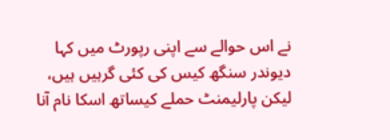نے اس حوالے سے اپنی رپورٹ میں کہا دیوندر سنگھ کیس کی کئی گرہیں ہیں، لیکن پارلیمنٹ حملے کیساتھ اسکا نام آنا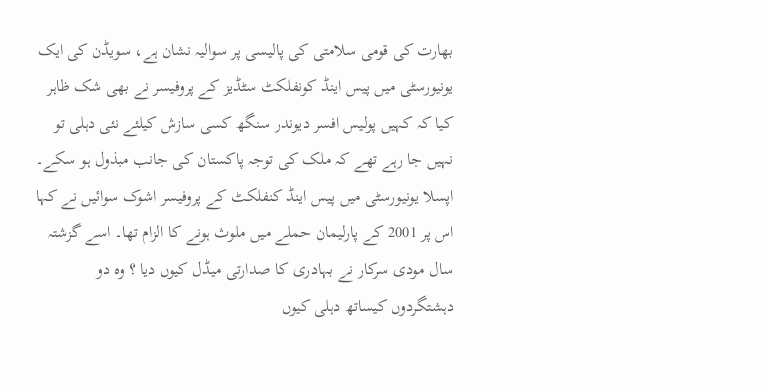بھارت کی قومی سلامتی کی پالیسی پر سوالیہ نشان ہے، سویڈن کی ایک یونیورسٹی میں پیس اینڈ کونفلکٹ سٹڈیز کے پروفیسر نے بھی شک ظاہر کیا کہ کہیں پولیس افسر دیوندر سنگھ کسی سازش کیلئے نئی دہلی تو نہیں جا رہے تھے کہ ملک کی توجہ پاکستان کی جانب مبذول ہو سکے۔
اپسلا یونیورسٹی میں پیس اینڈ کنفلکٹ کے پروفیسر اشوک سوائیں نے کہا اس پر 2001 کے پارلیمان حملے میں ملوث ہونے کا الزام تھا۔ اسے گزشتہ سال مودی سرکار نے بہادری کا صدارتی میڈل کیوں دیا ؟ وہ دو دہشتگردوں کیساتھ دہلی کیوں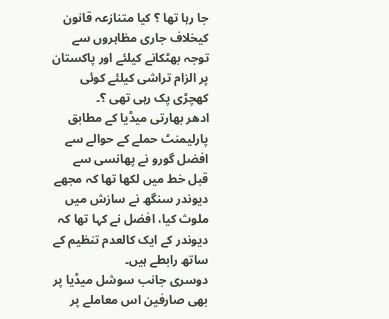جا رہا تھا ؟ کیا متنازعہ قانون کیخلاف جاری مظاہروں سے توجہ بھٹکانے کیلئے اور پاکستان پر الزام تراشی کیلئے کوئی کھچڑی پک رہی تھی ؟۔
ادھر بھارتی میڈیا کے مطابق پارلیمنٹ حملے کے حوالے سے افضل گورو نے پھانسی سے قبل خط میں لکھا تھا کہ مجھے دیوندر سنگھ نے سازش میں ملوث کیا، افضل نے کہا تھا کہ دیوندر کے ایک کالعدم تنظیم کے ساتھ رابطے ہیں۔
دوسری جانب سوشل میڈیا پر بھی صارفین اس معاملے پر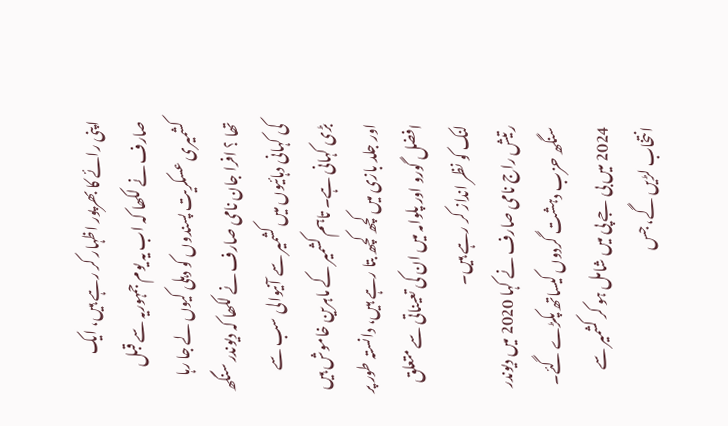اپنی رائے کا بھرپور اظہار کر رہے ہیں، ایک صارف نے لکھا کہ اب یہ یوم جمہوریہ سے قبل کشمیری عسکریت پسندوں کو دہلی کیوں لے جا رہا تھا ؟ افرا جان نامی صارف نے لکھا کہ دیوندر سنگھ کی کہانی دہائیوں میں کشمیر سے آنیوالی سب سے بڑی کہانی ہے۔ تاہم کشمیر کے ماہرین خاموش ہیں اور جلد بازی میں کچھ کچھ بتا رہے ہیں، دانستہ طور پر افضل گورو اور پلوامہ میں ان کی تعیناتی سے متعلق لنک کو نظر انداز کر رہے ہیں۔
رتیش راج نامی صارف نے کہا 2020 میں دیوندر سنگھ حزب دہشت گردوں کیساتھ پکڑے گئے۔ 2024 میں بی جے پی میں شامل ہو کر کشمیر سے انتخاب لڑیں گے، جس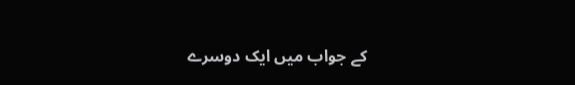کے جواب میں ایک دوسرے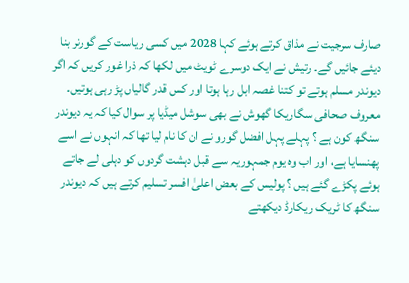صارف سرجیت نے مذاق کرتے ہوئے کہا 2028 میں کسی ریاست کے گورنر بنا دیئے جائیں گے۔ رتیش نے ایک دوسرے ٹویٹ میں لکھا کہ ذرا غور کریں کہ اگر دیوندر مسلم ہوتے تو کتنا غصہ ابل رہا ہوتا اور کس قدر گالیاں پڑ رہی ہوتیں۔
معروف صحافی سگاریکا گھوش نے بھی سوشل میڈیا پر سوال کیا کہ یہ دیوندر سنگھ کون ہے ؟ پہلے پہل افضل گورو نے ان کا نام لیا تھا کہ انہوں نے اسے پھنسایا ہے، اور اب وہ یوم جمہوریہ سے قبل دہشت گردوں کو دہلی لے جاتے ہوئے پکڑے گئے ہیں ؟ پولیس کے بعض اعلیٰ افسر تسلیم کرتے ہیں کہ دیوندر سنگھ کا ٹریک ریکارڈ دیکھتے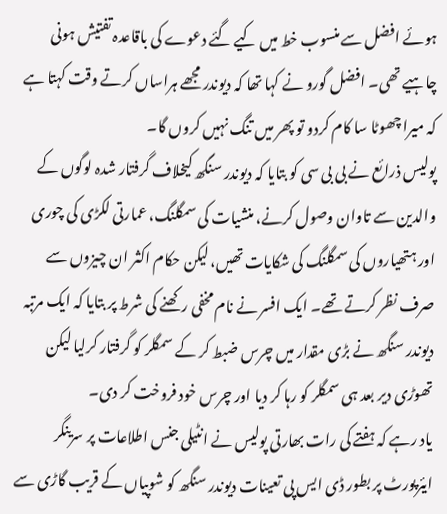ہوئے افضل سے منسوب خط میں کیے گئے دعوے کی باقاعدہ تفتیش ہونی چاہیے تھی۔ افضل گورو نے کہا تھا کہ دیوندر مجھے ہراساں کرتے وقت کہتا ہے کہ میرا چھوٹا سا کام کردو تو پھر میں تنگ نہیں کروں گا۔
پولیس ذرائع نے بی بی سی کو بتایا کہ دیوندر سنگھ کیخلاف گرفتار شدہ لوگوں کے والدین سے تاوان وصول کرنے، منشیات کی سمگلنگ، عمارتی لکڑی کی چوری اور ہتھیاروں کی سمگلنگ کی شکایات تھیں، لیکن حکام اکثر ان چیزوں سے صرف نظر کرتے تھے۔ ایک افسر نے نام مخفی رکھنے کی شرط پر بتایا کہ ایک مرتبہ دیوندر سنگھ نے بڑی مقدار میں چرس ضبط کر کے سمگلر کو گرفتار کرلیا لیکن تھوڑی دیر بعد ہی سمگلر کو رہا کر دیا اور چرس خود فروخت کر دی۔
یاد رہے کہ ہفتے کی رات بھارتی پولیس نے انٹیلی جنس اطلاعات پر سرینگر ایئرپورٹ پر بطور ڈی ایس پی تعینات دیوندر سنگھ کو شوپیاں کے قریب گاڑی سے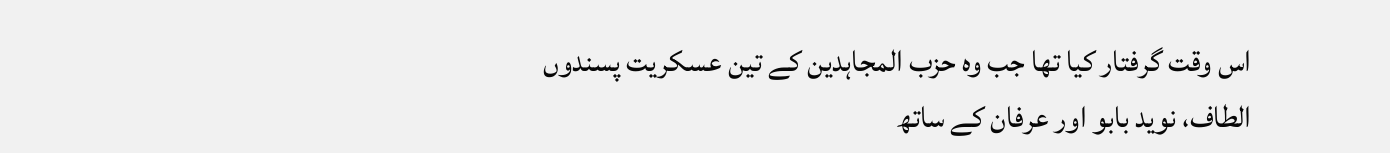اس وقت گرفتار کیا تھا جب وہ حزب المجاہدین کے تین عسکریت پسندوں الطاف، نوید بابو اور عرفان کے ساتھ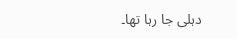دہلی جا رہا تھا۔